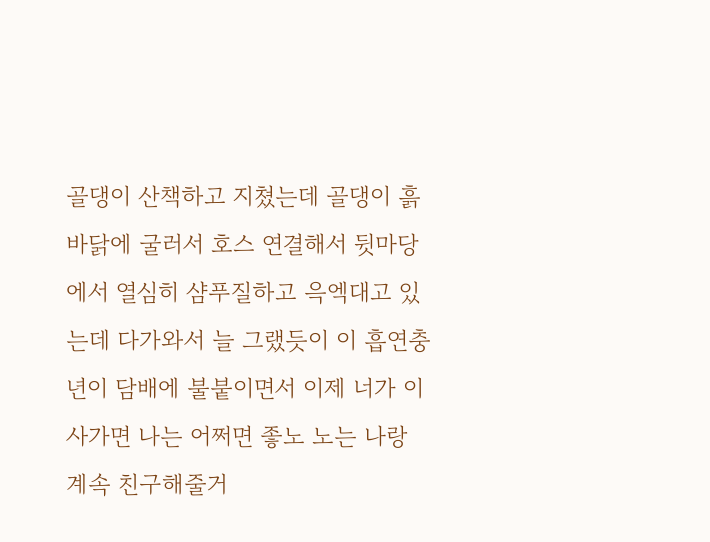골댕이 산책하고 지쳤는데 골댕이 흙바닭에 굴러서 호스 연결해서 뒷마당에서 열심히 샴푸질하고 윽엑대고 있는데 다가와서 늘 그랬듯이 이 흡연충년이 담배에 불붙이면서 이제 너가 이사가면 나는 어쩌면 좋노 노는 나랑 계속 친구해줄거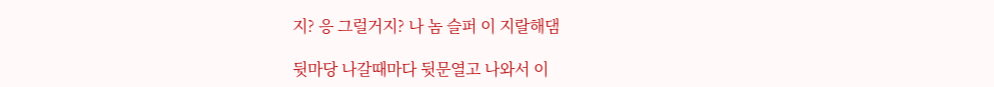지? 응 그럴거지? 나 놈 슬퍼 이 지랄해댐

뒷마당 나갈때마다 뒷문열고 나와서 이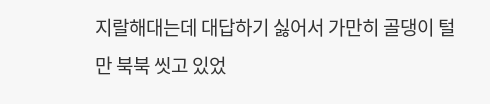지랄해대는데 대답하기 싫어서 가만히 골댕이 털만 북북 씻고 있었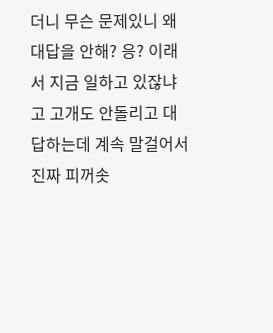더니 무슨 문제있니 왜 대답을 안해? 응? 이래서 지금 일하고 있잖냐고 고개도 안돌리고 대답하는데 계속 말걸어서 진짜 피꺼솟